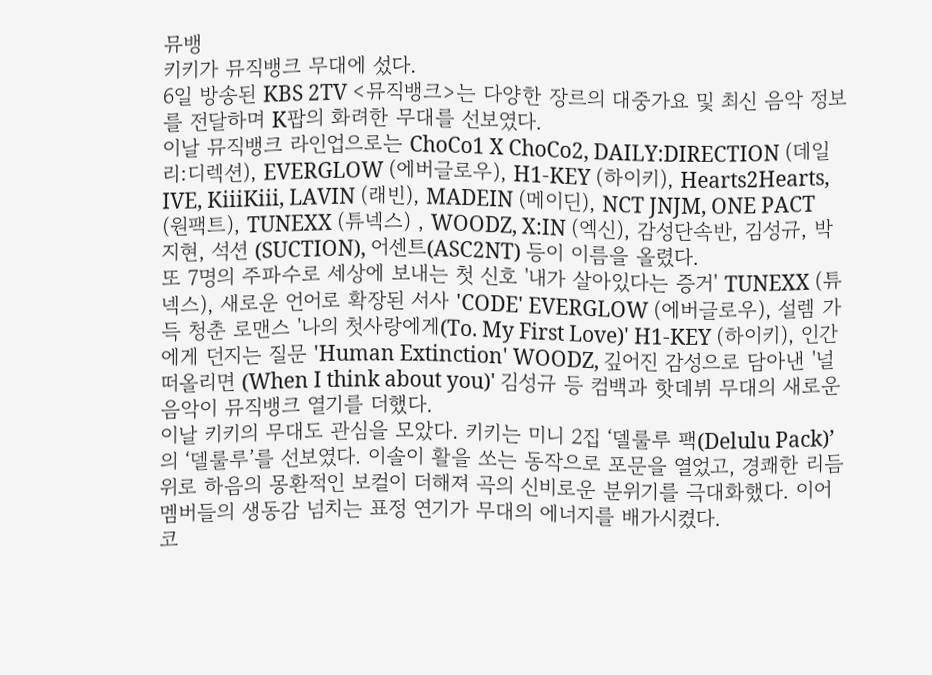뮤뱅
키키가 뮤직뱅크 무대에 섰다.
6일 방송된 KBS 2TV <뮤직뱅크>는 다양한 장르의 대중가요 및 최신 음악 정보를 전달하며 K팝의 화려한 무대를 선보였다.
이날 뮤직뱅크 라인업으로는 ChoCo1 X ChoCo2, DAILY:DIRECTION (데일리:디렉션), EVERGLOW (에버글로우), H1-KEY (하이키), Hearts2Hearts, IVE, KiiiKiii, LAVIN (래빈), MADEIN (메이딘), NCT JNJM, ONE PACT (원팩트), TUNEXX (튜넥스) , WOODZ, X:IN (엑신), 감성단속반, 김성규, 박지현, 석션 (SUCTION), 어센트(ASC2NT) 등이 이름을 올렸다.
또 7명의 주파수로 세상에 보내는 첫 신호 '내가 살아있다는 증거' TUNEXX (튜넥스), 새로운 언어로 확장된 서사 'CODE' EVERGLOW (에버글로우), 설렘 가득 청춘 로맨스 '나의 첫사랑에게(To. My First Love)' H1-KEY (하이키), 인간에게 던지는 질문 'Human Extinction' WOODZ, 깊어진 감성으로 담아낸 '널 떠올리면 (When I think about you)' 김성규 등 컴백과 핫데뷔 무대의 새로운 음악이 뮤직뱅크 열기를 더했다.
이날 키키의 무대도 관심을 모았다. 키키는 미니 2집 ‘델룰루 팩(Delulu Pack)’의 ‘델룰루’를 선보였다. 이솔이 활을 쏘는 동작으로 포문을 열었고, 경쾌한 리듬 위로 하음의 몽환적인 보컬이 더해져 곡의 신비로운 분위기를 극대화했다. 이어 멤버들의 생동감 넘치는 표정 연기가 무대의 에너지를 배가시켰다.
코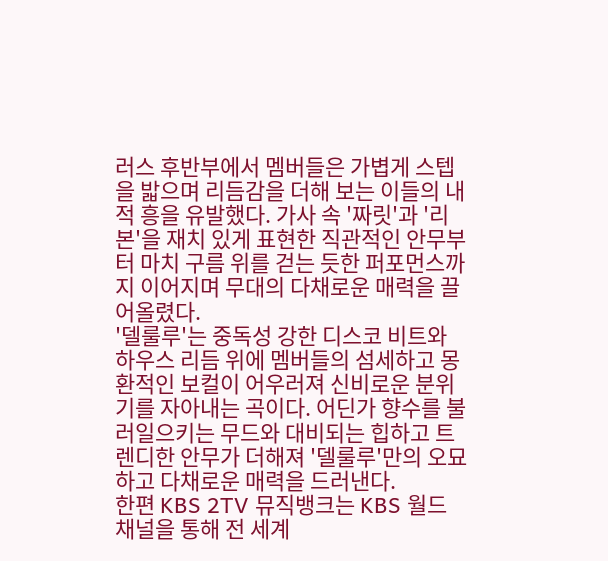러스 후반부에서 멤버들은 가볍게 스텝을 밟으며 리듬감을 더해 보는 이들의 내적 흥을 유발했다. 가사 속 '짜릿'과 '리본'을 재치 있게 표현한 직관적인 안무부터 마치 구름 위를 걷는 듯한 퍼포먼스까지 이어지며 무대의 다채로운 매력을 끌어올렸다.
'델룰루'는 중독성 강한 디스코 비트와 하우스 리듬 위에 멤버들의 섬세하고 몽환적인 보컬이 어우러져 신비로운 분위기를 자아내는 곡이다. 어딘가 향수를 불러일으키는 무드와 대비되는 힙하고 트렌디한 안무가 더해져 '델룰루'만의 오묘하고 다채로운 매력을 드러낸다.
한편 KBS 2TV 뮤직뱅크는 KBS 월드 채널을 통해 전 세계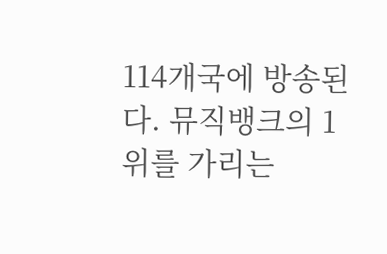114개국에 방송된다. 뮤직뱅크의 1위를 가리는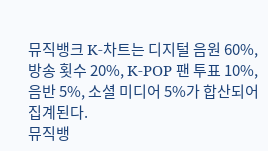뮤직뱅크 K-차트는 디지털 음원 60%, 방송 횟수 20%, K-POP 팬 투표 10%, 음반 5%, 소셜 미디어 5%가 합산되어 집계된다.
뮤직뱅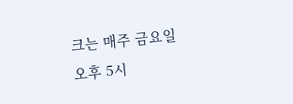크는 매주 금요일 오후 5시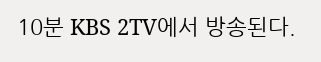10분 KBS 2TV에서 방송된다.